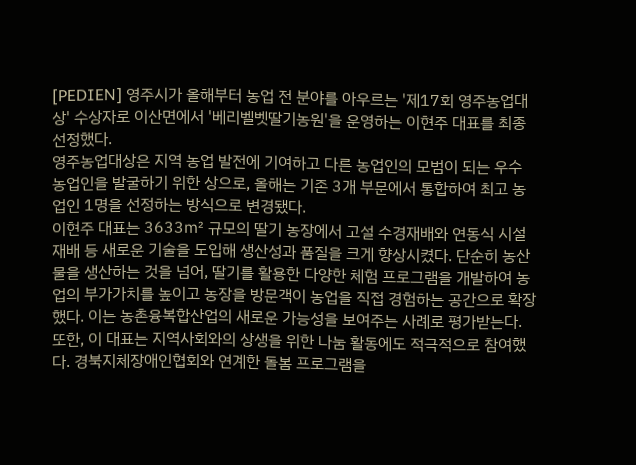[PEDIEN] 영주시가 올해부터 농업 전 분야를 아우르는 '제17회 영주농업대상' 수상자로 이산면에서 '베리벨벳딸기농원'을 운영하는 이현주 대표를 최종 선정했다.
영주농업대상은 지역 농업 발전에 기여하고 다른 농업인의 모범이 되는 우수 농업인을 발굴하기 위한 상으로, 올해는 기존 3개 부문에서 통합하여 최고 농업인 1명을 선정하는 방식으로 변경됐다.
이현주 대표는 3633㎡ 규모의 딸기 농장에서 고설 수경재배와 연동식 시설재배 등 새로운 기술을 도입해 생산성과 품질을 크게 향상시켰다. 단순히 농산물을 생산하는 것을 넘어, 딸기를 활용한 다양한 체험 프로그램을 개발하여 농업의 부가가치를 높이고 농장을 방문객이 농업을 직접 경험하는 공간으로 확장했다. 이는 농촌융복합산업의 새로운 가능성을 보여주는 사례로 평가받는다.
또한, 이 대표는 지역사회와의 상생을 위한 나눔 활동에도 적극적으로 참여했다. 경북지체장애인협회와 연계한 돌봄 프로그램을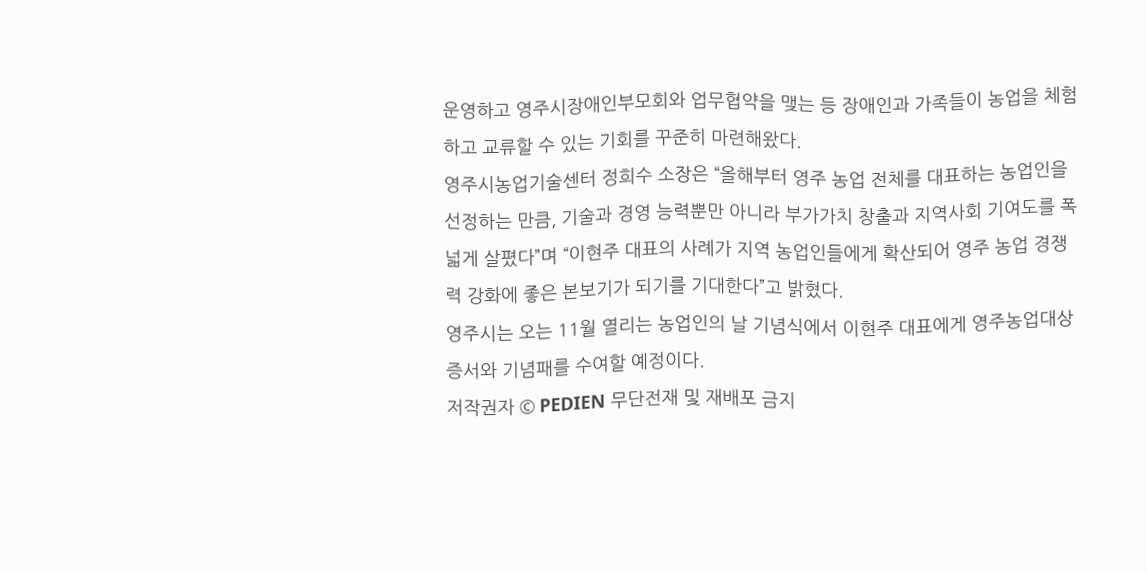운영하고 영주시장애인부모회와 업무협약을 맺는 등 장애인과 가족들이 농업을 체험하고 교류할 수 있는 기회를 꾸준히 마련해왔다.
영주시농업기술센터 정희수 소장은 “올해부터 영주 농업 전체를 대표하는 농업인을 선정하는 만큼, 기술과 경영 능력뿐만 아니라 부가가치 창출과 지역사회 기여도를 폭넓게 살폈다”며 “이현주 대표의 사례가 지역 농업인들에게 확산되어 영주 농업 경쟁력 강화에 좋은 본보기가 되기를 기대한다”고 밝혔다.
영주시는 오는 11월 열리는 농업인의 날 기념식에서 이현주 대표에게 영주농업대상 증서와 기념패를 수여할 예정이다.
저작권자 © PEDIEN 무단전재 및 재배포 금지